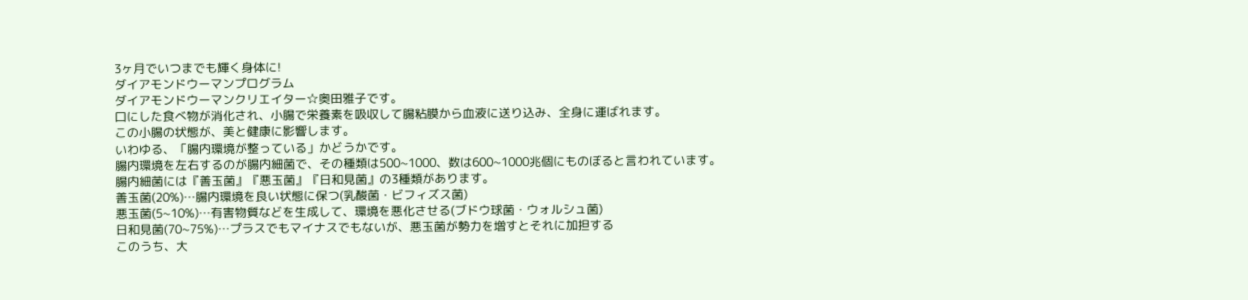3ヶ月でいつまでも輝く身体に!
ダイアモンドウーマンプログラム
ダイアモンドウーマンクリエイター☆奥田雅子です。
口にした食べ物が消化され、小腸で栄養素を吸収して腸粘膜から血液に送り込み、全身に運ばれます。
この小腸の状態が、美と健康に影響します。
いわゆる、「腸内環境が整っている」かどうかです。
腸内環境を左右するのが腸内細菌で、その種類は500~1000、数は600~1000兆個にものぼると言われています。
腸内細菌には『善玉菌』『悪玉菌』『日和見菌』の3種類があります。
善玉菌(20%)…腸内環境を良い状態に保つ(乳酸菌・ビフィズス菌)
悪玉菌(5~10%)…有害物質などを生成して、環境を悪化させる(ブドウ球菌・ウォルシュ菌)
日和見菌(70~75%)…プラスでもマイナスでもないが、悪玉菌が勢力を増すとそれに加担する
このうち、大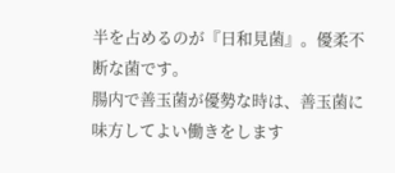半を占めるのが『日和見菌』。優柔不断な菌です。
腸内で善玉菌が優勢な時は、善玉菌に味方してよい働きをします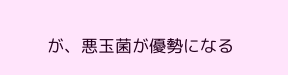が、悪玉菌が優勢になる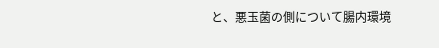と、悪玉菌の側について腸内環境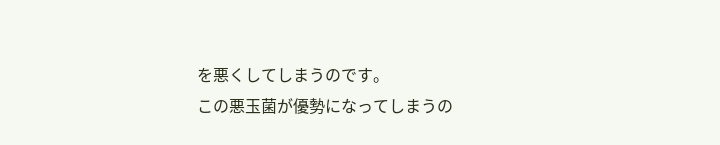を悪くしてしまうのです。
この悪玉菌が優勢になってしまうの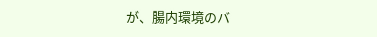が、腸内環境のバ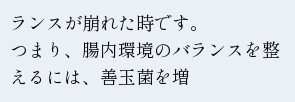ランスが崩れた時です。
つまり、腸内環境のバランスを整えるには、善玉菌を増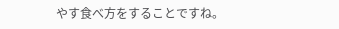やす食べ方をすることですね。